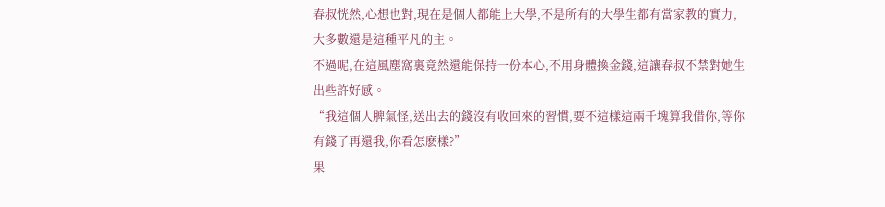春叔恍然,心想也對,現在是個人都能上大學,不是所有的大學生都有當家教的實力,大多數還是這種平凡的主。
不過呢,在這風塵窩裏竟然還能保持一份本心,不用身體換金錢,這讓春叔不禁對她生出些許好感。
“我這個人脾氣怪,送出去的錢沒有收回來的習慣,要不這樣這兩千塊算我借你,等你有錢了再還我,你看怎麽樣?”
果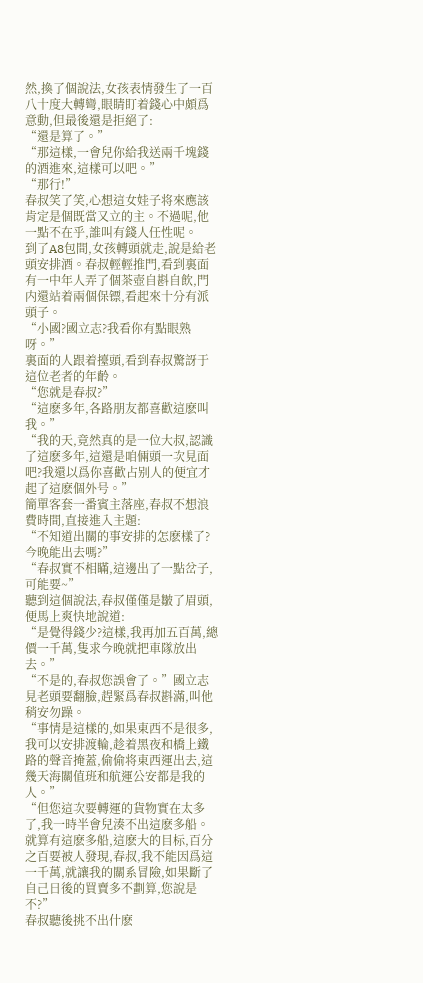然,換了個說法,女孩表情發生了一百八十度大轉彎,眼睛盯着錢心中頗爲意動,但最後還是拒絕了:
“還是算了。”
“那這樣,一會兒你給我送兩千塊錢的酒進來,這樣可以吧。”
“那行!”
春叔笑了笑,心想這女娃子将來應該肯定是個既當又立的主。不過呢,他一點不在乎,誰叫有錢人任性呢。
到了A8包間,女孩轉頭就走,說是給老頭安排酒。春叔輕輕推門,看到裏面有一中年人弄了個茶壺自斟自飲,門内還站着兩個保镖,看起來十分有派頭子。
“小國?國立志?我看你有點眼熟呀。”
裏面的人跟着擡頭,看到春叔驚訝于這位老者的年齡。
“您就是春叔?”
“這麽多年,各路朋友都喜歡這麽叫我。”
“我的天,竟然真的是一位大叔,認識了這麽多年,這還是咱倆頭一次見面吧?我還以爲你喜歡占别人的便宜才起了這麽個外号。”
簡單客套一番賓主落座,春叔不想浪費時間,直接進入主題:
“不知道出關的事安排的怎麽樣了?今晚能出去嗎?”
“春叔實不相瞞,這邊出了一點岔子,可能要~”
聽到這個說法,春叔僅僅是皺了眉頭,便馬上爽快地說道:
“是覺得錢少?這樣,我再加五百萬,總價一千萬,隻求今晚就把車隊放出去。”
“不是的,春叔您誤會了。”國立志見老頭要翻臉,趕緊爲春叔斟滿,叫他稍安勿躁。
“事情是這樣的,如果東西不是很多,我可以安排渡輪,趁着黑夜和橋上鐵路的聲音掩蓋,偷偷将東西運出去,這幾天海關值班和航運公安都是我的人。”
“但您這次要轉運的貨物實在太多了,我一時半會兒湊不出這麽多船。就算有這麽多船,這麽大的目标,百分之百要被人發現,春叔,我不能因爲這一千萬,就讓我的關系冒險,如果斷了自己日後的買賣多不劃算,您說是不?”
春叔聽後挑不出什麽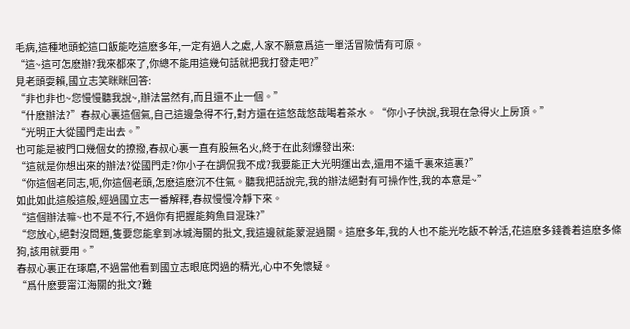毛病,這種地頭蛇這口飯能吃這麽多年,一定有過人之處,人家不願意爲這一單活冒險情有可原。
“這~這可怎麽辦?我來都來了,你總不能用這幾句話就把我打發走吧?”
見老頭耍賴,國立志笑眯眯回答:
“非也非也~您慢慢聽我說~,辦法當然有,而且還不止一個。”
“什麽辦法?”春叔心裏這個氣,自己這邊急得不行,對方還在這悠哉悠哉喝着茶水。“你小子快說,我現在急得火上房頂。”
“光明正大從國門走出去。”
也可能是被門口幾個女的撩撥,春叔心裏一直有股無名火,終于在此刻爆發出來:
“這就是你想出來的辦法?從國門走?你小子在調侃我不成?我要能正大光明運出去,還用不遠千裏來這裏?”
“你這個老同志,呃,你這個老頭,怎麽這麽沉不住氣。聽我把話說完,我的辦法絕對有可操作性,我的本意是~”
如此如此這般這般,經過國立志一番解釋,春叔慢慢冷靜下來。
“這個辦法嘛~也不是不行,不過你有把握能夠魚目混珠?”
“您放心,絕對沒問題,隻要您能拿到冰城海關的批文,我這邊就能蒙混過關。這麽多年,我的人也不能光吃飯不幹活,花這麽多錢養着這麽多條狗,該用就要用。”
春叔心裏正在琢磨,不過當他看到國立志眼底閃過的精光,心中不免懷疑。
“爲什麽要甯江海關的批文?難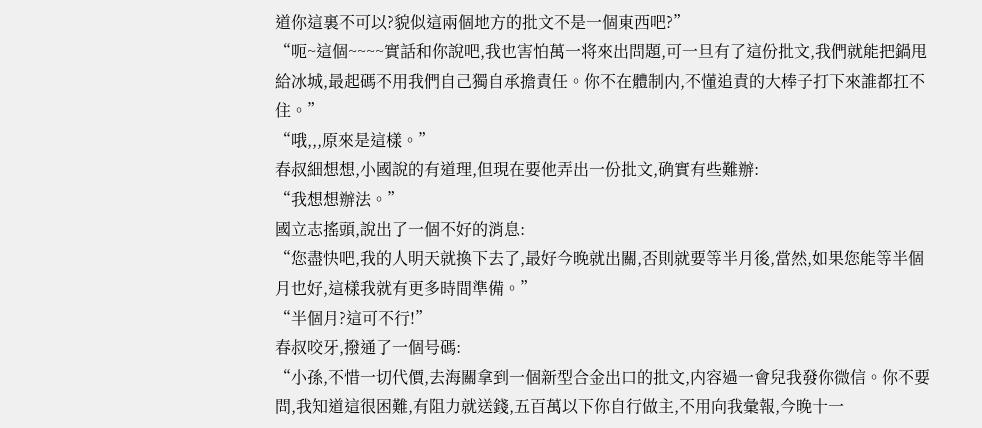道你這裏不可以?貌似這兩個地方的批文不是一個東西吧?”
“呃~這個~~~~實話和你說吧,我也害怕萬一将來出問題,可一旦有了這份批文,我們就能把鍋甩給冰城,最起碼不用我們自己獨自承擔責任。你不在體制内,不懂追責的大棒子打下來誰都扛不住。”
“哦,,,原來是這樣。”
春叔細想想,小國說的有道理,但現在要他弄出一份批文,确實有些難辦:
“我想想辦法。”
國立志搖頭,說出了一個不好的消息:
“您盡快吧,我的人明天就換下去了,最好今晚就出關,否則就要等半月後,當然,如果您能等半個月也好,這樣我就有更多時間準備。”
“半個月?這可不行!”
春叔咬牙,撥通了一個号碼:
“小孫,不惜一切代價,去海關拿到一個新型合金出口的批文,内容過一會兒我發你微信。你不要問,我知道這很困難,有阻力就送錢,五百萬以下你自行做主,不用向我彙報,今晚十一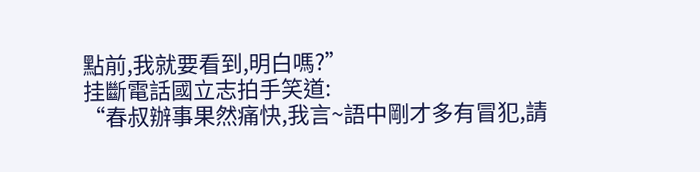點前,我就要看到,明白嗎?”
挂斷電話國立志拍手笑道:
“春叔辦事果然痛快,我言~語中剛才多有冒犯,請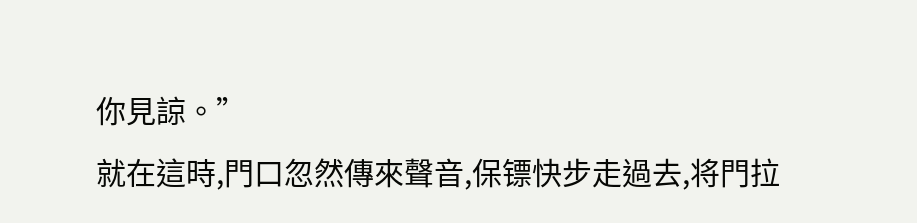你見諒。”
就在這時,門口忽然傳來聲音,保镖快步走過去,将門拉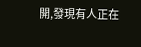開,發現有人正在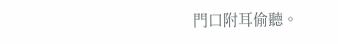門口附耳偷聽。